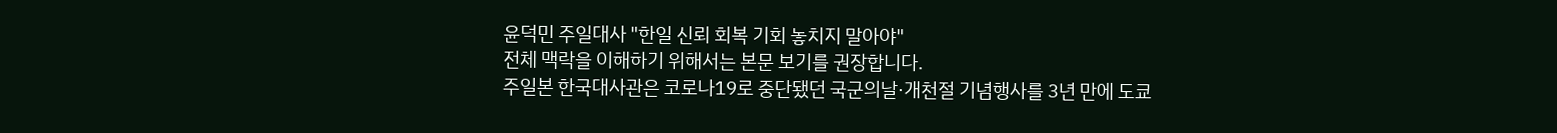윤덕민 주일대사 "한일 신뢰 회복 기회 놓치지 말아야"
전체 맥락을 이해하기 위해서는 본문 보기를 권장합니다.
주일본 한국대사관은 코로나19로 중단됐던 국군의날·개천절 기념행사를 3년 만에 도쿄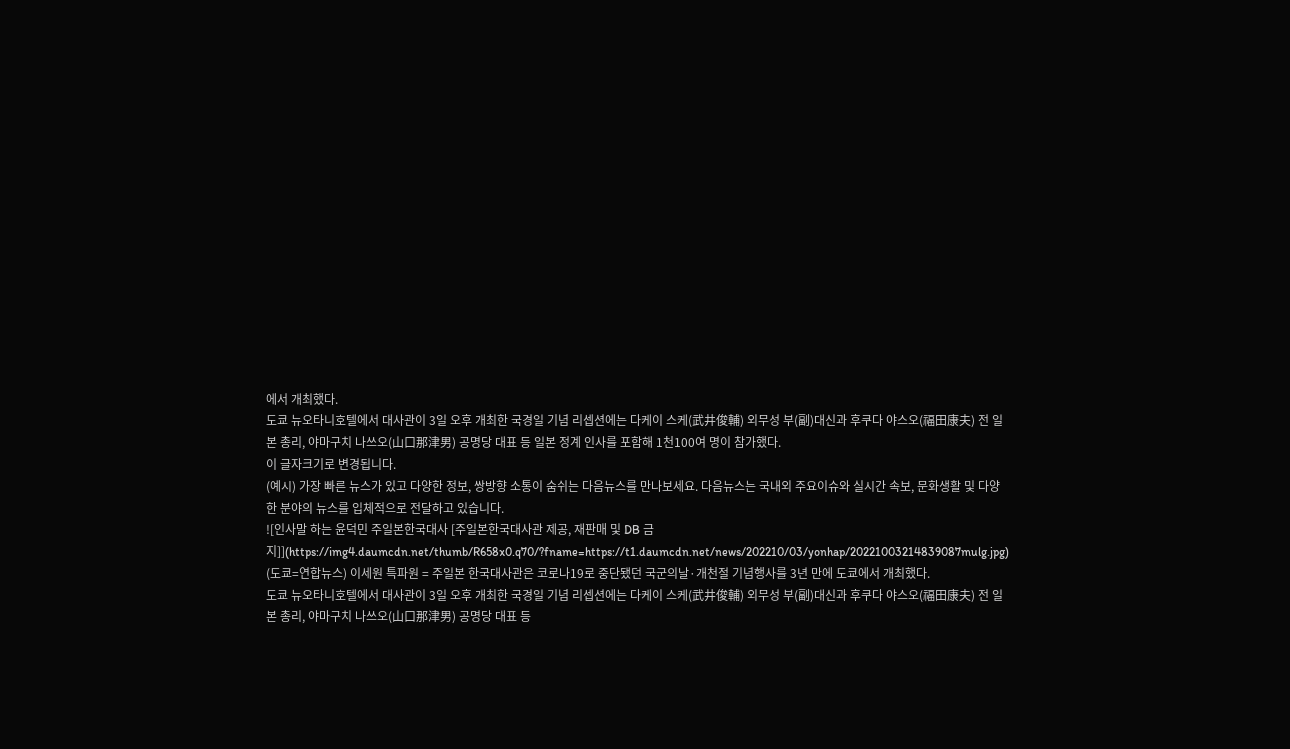에서 개최했다.
도쿄 뉴오타니호텔에서 대사관이 3일 오후 개최한 국경일 기념 리셉션에는 다케이 스케(武井俊輔) 외무성 부(副)대신과 후쿠다 야스오(福田康夫) 전 일본 총리, 야마구치 나쓰오(山口那津男) 공명당 대표 등 일본 정계 인사를 포함해 1천100여 명이 참가했다.
이 글자크기로 변경됩니다.
(예시) 가장 빠른 뉴스가 있고 다양한 정보, 쌍방향 소통이 숨쉬는 다음뉴스를 만나보세요. 다음뉴스는 국내외 주요이슈와 실시간 속보, 문화생활 및 다양한 분야의 뉴스를 입체적으로 전달하고 있습니다.
![인사말 하는 윤덕민 주일본한국대사 [주일본한국대사관 제공, 재판매 및 DB 금지]](https://img4.daumcdn.net/thumb/R658x0.q70/?fname=https://t1.daumcdn.net/news/202210/03/yonhap/20221003214839087mulg.jpg)
(도쿄=연합뉴스) 이세원 특파원 = 주일본 한국대사관은 코로나19로 중단됐던 국군의날·개천절 기념행사를 3년 만에 도쿄에서 개최했다.
도쿄 뉴오타니호텔에서 대사관이 3일 오후 개최한 국경일 기념 리셉션에는 다케이 스케(武井俊輔) 외무성 부(副)대신과 후쿠다 야스오(福田康夫) 전 일본 총리, 야마구치 나쓰오(山口那津男) 공명당 대표 등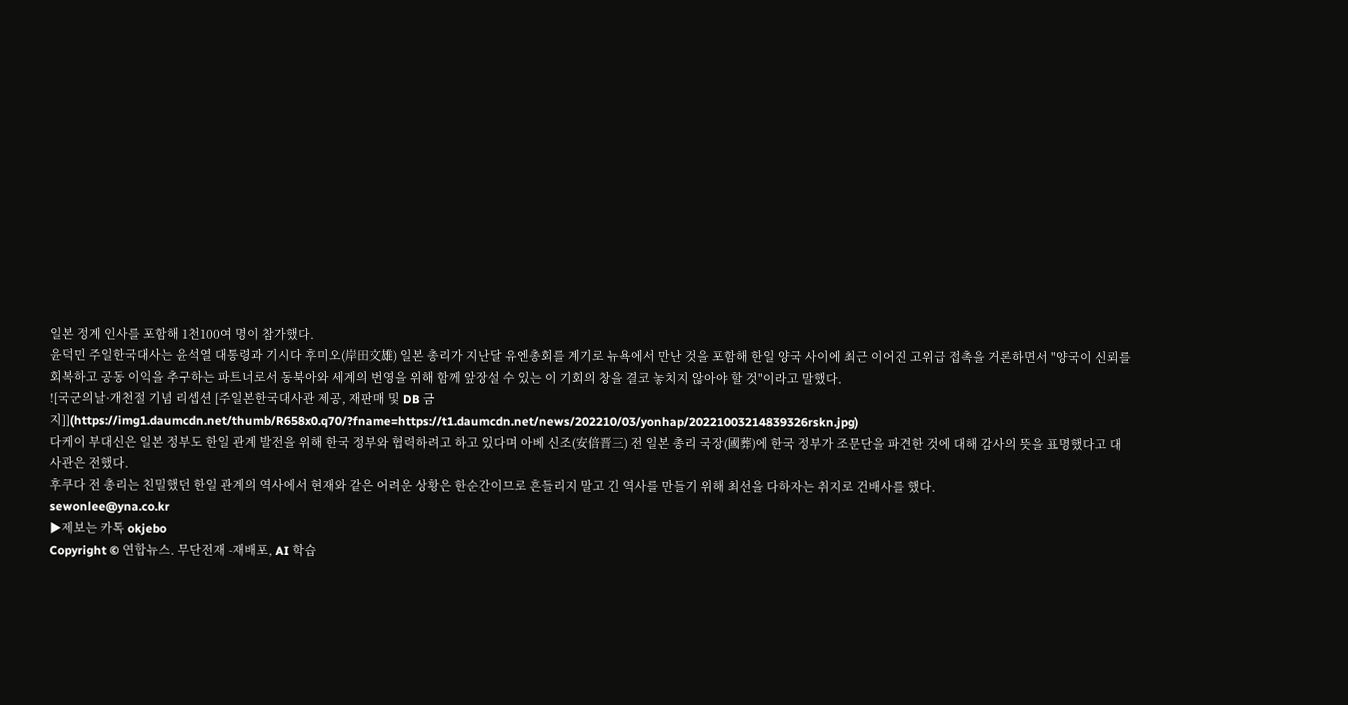일본 정계 인사를 포함해 1천100여 명이 참가했다.
윤덕민 주일한국대사는 윤석열 대통령과 기시다 후미오(岸田文雄) 일본 총리가 지난달 유엔총회를 계기로 뉴욕에서 만난 것을 포함해 한일 양국 사이에 최근 이어진 고위급 접촉을 거론하면서 "양국이 신뢰를 회복하고 공동 이익을 추구하는 파트너로서 동북아와 세계의 번영을 위해 함께 앞장설 수 있는 이 기회의 창을 결코 놓치지 않아야 할 것"이라고 말했다.
![국군의날·개천절 기념 리셉션 [주일본한국대사관 제공, 재판매 및 DB 금지]](https://img1.daumcdn.net/thumb/R658x0.q70/?fname=https://t1.daumcdn.net/news/202210/03/yonhap/20221003214839326rskn.jpg)
다케이 부대신은 일본 정부도 한일 관계 발전을 위해 한국 정부와 협력하려고 하고 있다며 아베 신조(安倍晋三) 전 일본 총리 국장(國葬)에 한국 정부가 조문단을 파견한 것에 대해 감사의 뜻을 표명했다고 대사관은 전했다.
후쿠다 전 총리는 친밀했던 한일 관계의 역사에서 현재와 같은 어려운 상황은 한순간이므로 흔들리지 말고 긴 역사를 만들기 위해 최선을 다하자는 취지로 건배사를 했다.
sewonlee@yna.co.kr
▶제보는 카톡 okjebo
Copyright © 연합뉴스. 무단전재 -재배포, AI 학습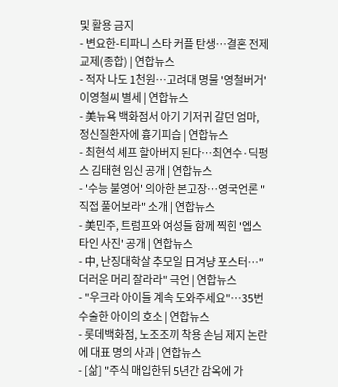및 활용 금지
- 변요한-티파니 스타 커플 탄생…결혼 전제 교제(종합) | 연합뉴스
- 적자 나도 1천원…고려대 명물 '영철버거' 이영철씨 별세 | 연합뉴스
- 美뉴욕 백화점서 아기 기저귀 갈던 엄마, 정신질환자에 흉기피습 | 연합뉴스
- 최현석 셰프 할아버지 된다…최연수·딕펑스 김태현 임신 공개 | 연합뉴스
- '수능 불영어' 의아한 본고장…영국언론 "직접 풀어보라" 소개 | 연합뉴스
- 美민주, 트럼프와 여성들 함께 찍힌 '엡스타인 사진' 공개 | 연합뉴스
- 中, 난징대학살 추모일 日겨냥 포스터…"더러운 머리 잘라라" 극언 | 연합뉴스
- "우크라 아이들 계속 도와주세요"…35번 수술한 아이의 호소 | 연합뉴스
- 롯데백화점, 노조조끼 착용 손님 제지 논란에 대표 명의 사과 | 연합뉴스
- [삶] "주식 매입한뒤 5년간 감옥에 가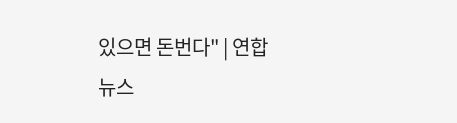있으면 돈번다" | 연합뉴스